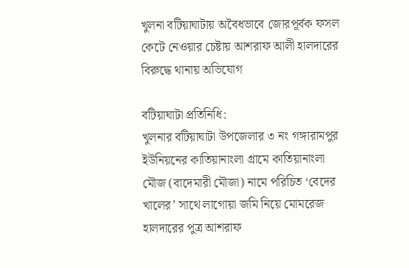খুলনা বটিয়াঘাটায় অবৈধভাবে জোরপূর্বক ফসল কেটে নেওয়ার চেষ্টায় আশরাফ আলী হালদারের বিরুদ্ধে থানায় অভিযোগ

বটিয়াঘাটা প্রতিনিধি:
খুলনার বটিয়াঘাটা উপজেলার ৩ নং গঙ্গারামপুর ইউনিয়নের কাতিয়ানাংলা গ্রামে কাতিয়ানাংলা মৌজ (বাদেমারী মৌজা) নামে পরিচিত ‘বেদের খালের’ সাথে লাগোয়া জমি নিয়ে মোমরেজ হালদারের পুত্র আশরাফ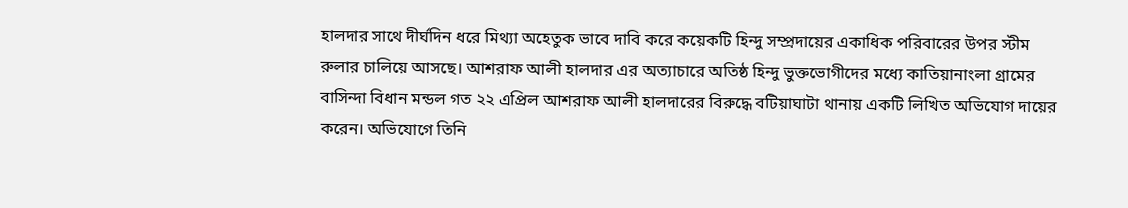হালদার সাথে দীর্ঘদিন ধরে মিথ্যা অহেতুক ভাবে দাবি করে কয়েকটি হিন্দু সম্প্রদায়ের একাধিক পরিবারের উপর স্টীম রুলার চালিয়ে আসছে। আশরাফ আলী হালদার এর অত্যাচারে অতিষ্ঠ হিন্দু ভুক্তভোগীদের মধ্যে কাতিয়ানাংলা গ্রামের বাসিন্দা বিধান মন্ডল গত ২২ এপ্রিল আশরাফ আলী হালদারের বিরুদ্ধে বটিয়াঘাটা থানায় একটি লিখিত অভিযোগ দায়ের করেন। অভিযোগে তিনি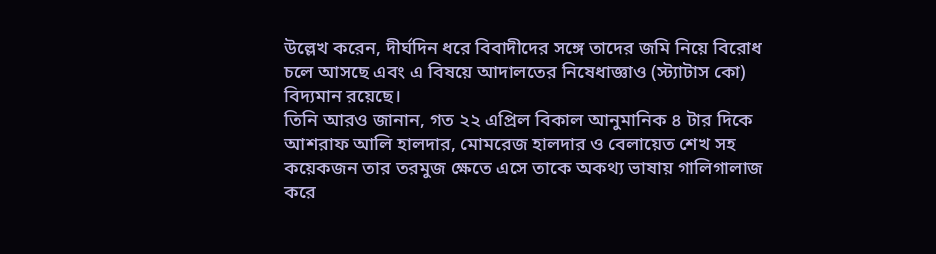উল্লেখ করেন, দীর্ঘদিন ধরে বিবাদীদের সঙ্গে তাদের জমি নিয়ে বিরোধ চলে আসছে এবং এ বিষয়ে আদালতের নিষেধাজ্ঞাও (স্ট্যাটাস কো) বিদ্যমান রয়েছে।
তিনি আরও জানান, গত ২২ এপ্রিল বিকাল আনুমানিক ৪ টার দিকে আশরাফ আলি হালদার, মোমরেজ হালদার ও বেলায়েত শেখ সহ কয়েকজন তার তরমুজ ক্ষেতে এসে তাকে অকথ্য ভাষায় গালিগালাজ করে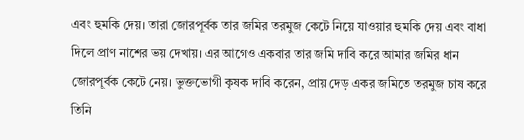এবং হুমকি দেয়। তারা জোরপূর্বক তার জমির তরমুজ কেটে নিয়ে যাওয়ার হুমকি দেয় এবং বাধা দিলে প্রাণ নাশের ভয় দেখায়। এর আগেও একবার তার জমি দাবি করে আমার জমির ধান জোরপূর্বক কেটে নেয়। ভুক্তভোগী কৃষক দাবি করেন, প্রায় দেড় একর জমিতে তরমুজ চাষ করে তিনি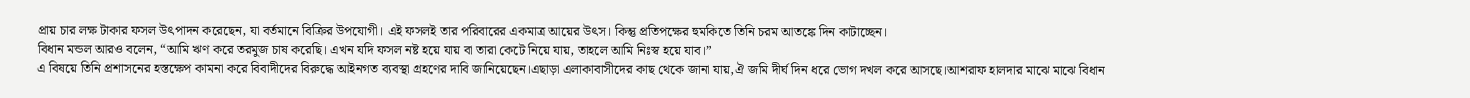প্রায় চার লক্ষ টাকার ফসল উৎপাদন করেছেন, যা বর্তমানে বিক্রির উপযোগী। এই ফসলই তার পরিবারের একমাত্র আয়ের উৎস। কিন্তু প্রতিপক্ষের হুমকিতে তিনি চরম আতঙ্কে দিন কাটাচ্ছেন।
বিধান মন্ডল আরও বলেন, “আমি ঋণ করে তরমুজ চাষ করেছি। এখন যদি ফসল নষ্ট হয়ে যায় বা তারা কেটে নিয়ে যায়, তাহলে আমি নিঃস্ব হয়ে যাব।”
এ বিষয়ে তিনি প্রশাসনের হস্তক্ষেপ কামনা করে বিবাদীদের বিরুদ্ধে আইনগত ব্যবস্থা গ্রহণের দাবি জানিয়েছেন।এছাড়া এলাকাবাসীদের কাছ থেকে জানা যায়,ঐ জমি দীর্ঘ দিন ধরে ভোগ দখল করে আসছে।আশরাফ হালদার মাঝে মাঝে বিধান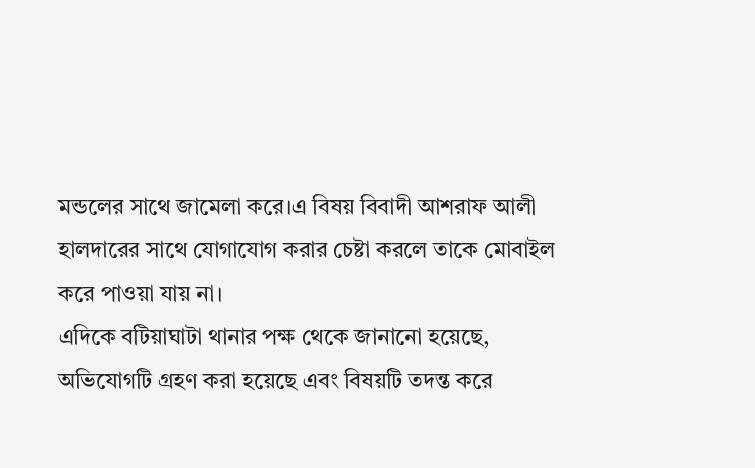মন্ডলের সাথে জামেলা করে।এ বিষয় বিবাদী আশরাফ আলী হালদারের সাথে যোগাযোগ করার চেষ্টা করলে তাকে মোবাইল করে পাওয়া যায় না।
এদিকে বটিয়াঘাটা থানার পক্ষ থেকে জানানো হয়েছে, অভিযোগটি গ্রহণ করা হয়েছে এবং বিষয়টি তদন্ত করে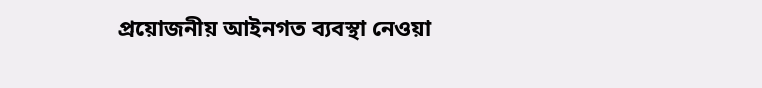প্রয়োজনীয় আইনগত ব্যবস্থা নেওয়া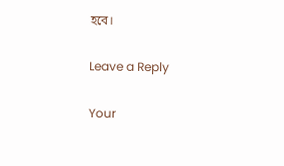হবে।

Leave a Reply

Your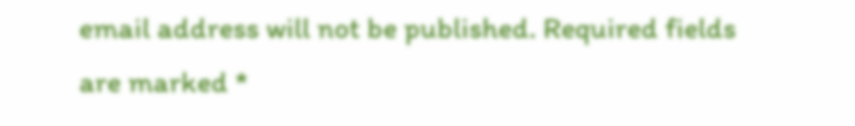email address will not be published. Required fields are marked *